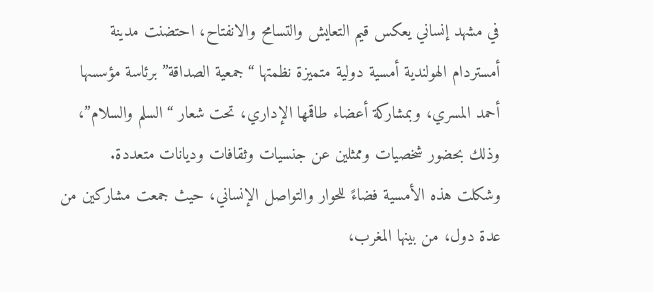في مشهد إنساني يعكس قيم التعايش والتسامح والانفتاح، احتضنت مدينة أمستردام الهولندية أمسية دولية متميزة نظمتها “جمعية الصداقة” برئاسة مؤسسها أحمد المسري، وبمشاركة أعضاء طاقمها الإداري، تحت شعار “السلم والسلام”، وذلك بحضور شخصيات وممثلين عن جنسيات وثقافات وديانات متعددة.
وشكلت هذه الأمسية فضاءً للحوار والتواصل الإنساني، حيث جمعت مشاركين من عدة دول، من بينها المغرب،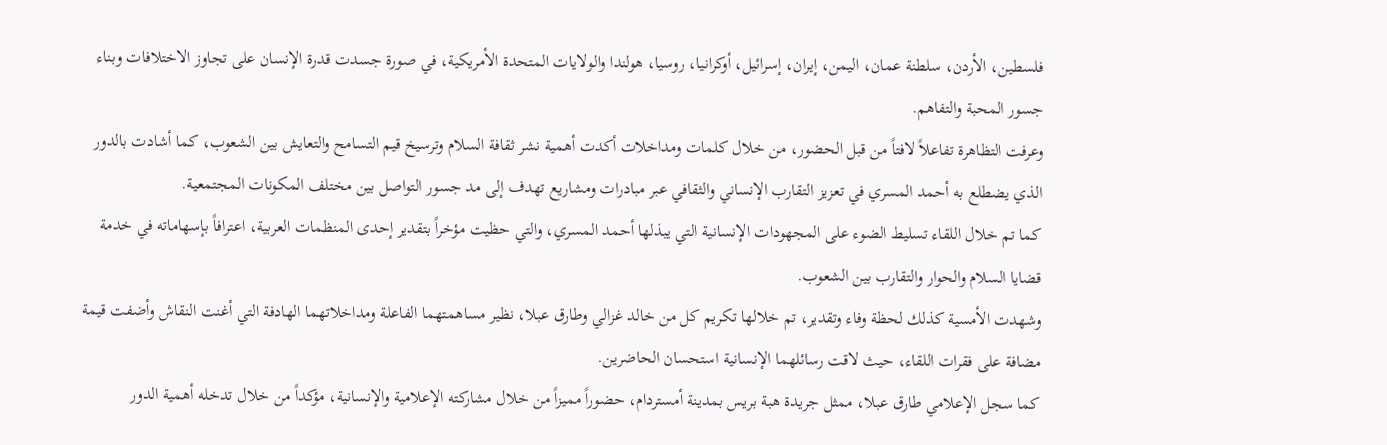فلسطين، الأردن، سلطنة عمان، اليمن، إيران، إسرائيل، أوكرانيا، روسيا، هولندا والولايات المتحدة الأمريكية، في صورة جسدت قدرة الإنسان على تجاوز الاختلافات وبناء جسور المحبة والتفاهم.
وعرفت التظاهرة تفاعلاً لافتاً من قبل الحضور، من خلال كلمات ومداخلات أكدت أهمية نشر ثقافة السلام وترسيخ قيم التسامح والتعايش بين الشعوب، كما أشادت بالدور الذي يضطلع به أحمد المسري في تعزيز التقارب الإنساني والثقافي عبر مبادرات ومشاريع تهدف إلى مد جسور التواصل بين مختلف المكونات المجتمعية.
كما تم خلال اللقاء تسليط الضوء على المجهودات الإنسانية التي يبذلها أحمد المسري، والتي حظيت مؤخراً بتقدير إحدى المنظمات العربية، اعترافاً بإسهاماته في خدمة قضايا السلام والحوار والتقارب بين الشعوب.
وشهدت الأمسية كذلك لحظة وفاء وتقدير، تم خلالها تكريم كل من خالد غزالي وطارق عبلا، نظير مساهمتهما الفاعلة ومداخلاتهما الهادفة التي أغنت النقاش وأضفت قيمة مضافة على فقرات اللقاء، حيث لاقت رسائلهما الإنسانية استحسان الحاضرين.
كما سجل الإعلامي طارق عبلا، ممثل جريدة هبة بريس بمدينة أمستردام، حضوراً مميزاً من خلال مشاركته الإعلامية والإنسانية، مؤكداً من خلال تدخله أهمية الدور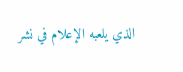الذي يلعبه الإعلام في نشر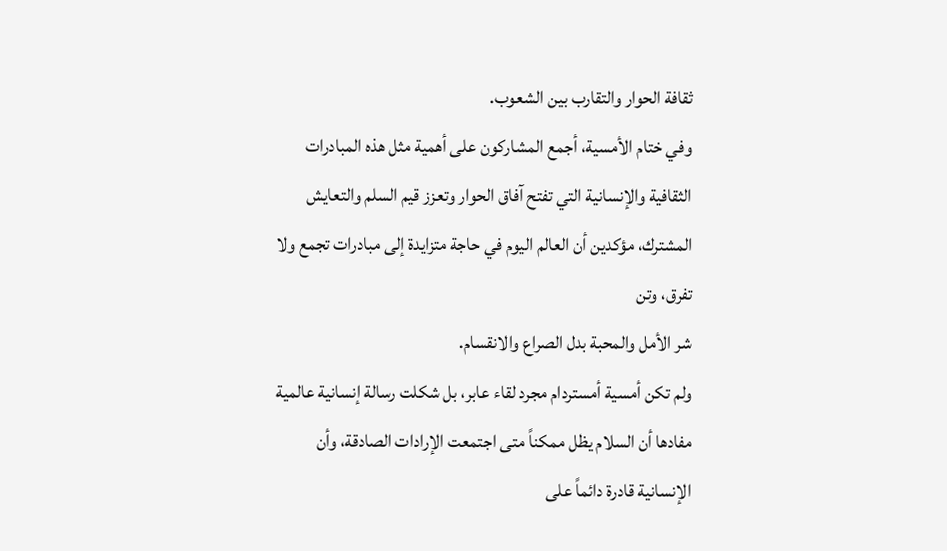ثقافة الحوار والتقارب بين الشعوب.
وفي ختام الأمسية، أجمع المشاركون على أهمية مثل هذه المبادرات الثقافية والإنسانية التي تفتح آفاق الحوار وتعزز قيم السلم والتعايش المشترك، مؤكدين أن العالم اليوم في حاجة متزايدة إلى مبادرات تجمع ولا تفرق، وتن
شر الأمل والمحبة بدل الصراع والانقسام.
ولم تكن أمسية أمستردام مجرد لقاء عابر، بل شكلت رسالة إنسانية عالمية مفادها أن السلام يظل ممكناً متى اجتمعت الإرادات الصادقة، وأن الإنسانية قادرة دائماً على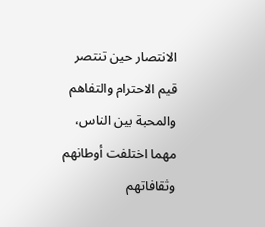الانتصار حين تنتصر قيم الاحترام والتفاهم والمحبة بين الناس، مهما اختلفت أوطانهم وثقافاتهم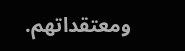ومعتقداتهم.